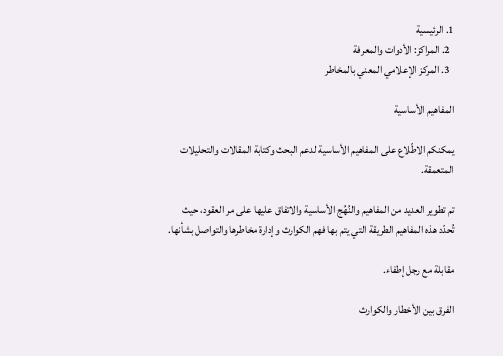1. الرئيسية
  2. المراكز: الأدوات والمعرفة
  3. المركز الإعلامي المعني بالمخاطر

المفاهيم الأساسية

يمكنكم الاطّلاع على المفاهيم الأساسية لدعم البحث وكتابة المقالات والتحليلات المتعمقة.

تم تطوير العديد من المفاهيم والنُهُج الأساسية والاتفاق عليها على مر العقود، حيث تُحدّد هذه المفاهيم الطريقة التي يتم بها فهم الكوارث وإدارة مخاطرها والتواصل بشأنها.

مقابلة مع رجل إطفاء.

الفرق بين الأخطار والكوارث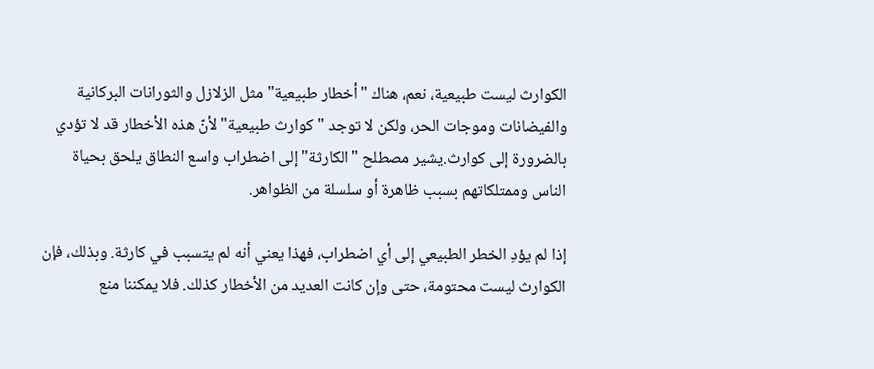الكوارث ليست طبيعية، نعم، هناك "أخطار طبيعية" مثل الزلازل والثورانات البركانية والفيضانات وموجات الحر، ولكن لا توجد "كوارث طبيعية" لأنّ هذه الأخطار قد لا تؤدي بالضرورة إلى كوارث.يشير مصطلح "الكارثة" إلى اضطراب واسع النطاق يلحق بحياة الناس وممتلكاتهم بسبب ظاهرة أو سلسلة من الظواهر.

إذا لم يؤدِ الخطر الطبيعي إلى أي اضطراب، فهذا يعني أنه لم يتسبب في كارثة. وبذلك، فإن الكوارث ليست محتومة، حتى وإن كانت العديد من الأخطار كذلك. فلا يمكننا منع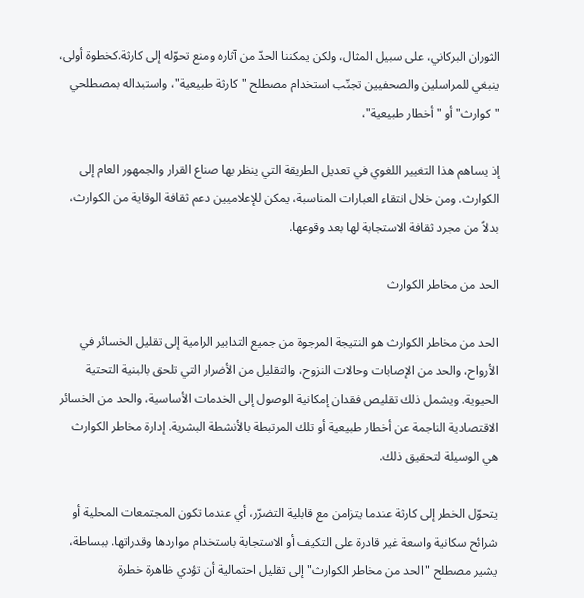الثوران البركاني، على سبيل المثال، ولكن يمكننا الحدّ من آثاره ومنع تحوّله إلى كارثة.كخطوة أولى، ينبغي للمراسلين والصحفيين تجنّب استخدام مصطلح "كارثة طبيعية"، واستبداله بمصطلحي "كوارث" أو "أخطار طبيعية"،

إذ يساهم هذا التغيير اللغوي في تعديل الطريقة التي ينظر بها صناع القرار والجمهور العام إلى الكوارث. ومن خلال انتقاء العبارات المناسبة، يمكن للإعلاميين دعم ثقافة الوقاية من الكوارث، بدلاً من مجرد ثقافة الاستجابة لها بعد وقوعها.

الحد من مخاطر الكوارث

الحد من مخاطر الكوارث هو النتيجة المرجوة من جميع التدابير الرامية إلى تقليل الخسائر في الأرواح، والحد من الإصابات وحالات النزوح، والتقليل من الأضرار التي تلحق بالبنية التحتية الحيوية. ويشمل ذلك تقليص فقدان إمكانية الوصول إلى الخدمات الأساسية، والحد من الخسائر الاقتصادية الناجمة عن أخطار طبيعية أو تلك المرتبطة بالأنشطة البشرية. إدارة مخاطر الكوارث هي الوسيلة لتحقيق ذلك.

يتحوّل الخطر إلى كارثة عندما يتزامن مع قابلية التضرّر، أي عندما تكون المجتمعات المحلية أو شرائح سكانية واسعة غير قادرة على التكيف أو الاستجابة باستخدام مواردها وقدراتها. ببساطة، يشير مصطلح "الحد من مخاطر الكوارث" إلى تقليل احتمالية أن تؤدي ظاهرة خطرة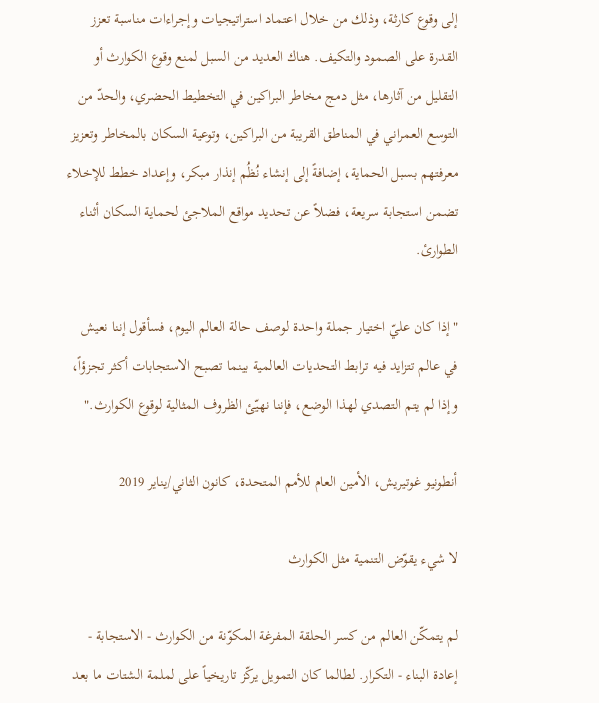إلى وقوع كارثة، وذلك من خلال اعتماد استراتيجيات وإجراءات مناسبة تعزز القدرة على الصمود والتكيف. هناك العديد من السبل لمنع وقوع الكوارث أو التقليل من آثارها، مثل دمج مخاطر البراكين في التخطيط الحضري، والحدّ من التوسع العمراني في المناطق القريبة من البراكين، وتوعية السكان بالمخاطر وتعزيز معرفتهم بسبل الحماية، إضافةً إلى إنشاء نُظُم إنذار مبكر، وإعداد خطط للإخلاء تضمن استجابة سريعة، فضلاً عن تحديد مواقع الملاجئ لحماية السكان أثناء الطوارئ.

"إذا كان عليّ اختيار جملة واحدة لوصف حالة العالم اليوم، فسأقول إننا نعيش في عالم تتزايد فيه ترابط التحديات العالمية بينما تصبح الاستجابات أكثر تجزؤاً، وإذا لم يتم التصدي لهذا الوضع، فإننا نهيّئ الظروف المثالية لوقوع الكوارث."

أنطونيو غوتيريش، الأمين العام للأمم المتحدة، كانون الثاني/يناير 2019

لا شيء يقوّض التنمية مثل الكوارث

لم يتمكّن العالم من كسر الحلقة المفرغة المكوّنة من الكوارث - الاستجابة - إعادة البناء - التكرار. لطالما كان التمويل يركّز تاريخياً على لملمة الشتات ما بعد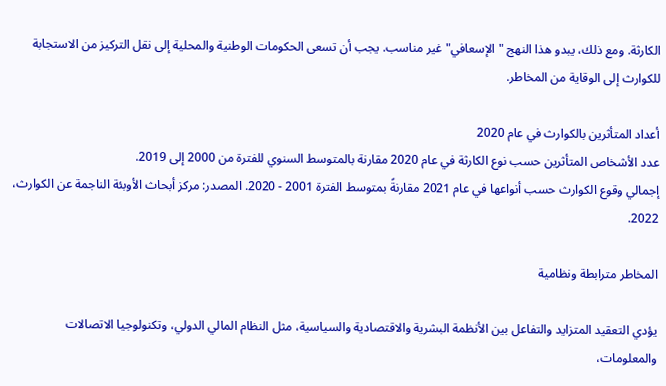الكارثة. ومع ذلك، يبدو هذا النهج "الإسعافي" غير مناسب. يجب أن تسعى الحكومات الوطنية والمحلية إلى نقل التركيز من الاستجابة للكوارث إلى الوقاية من المخاطر.

أعداد المتأثرين بالكوارث في عام 2020
عدد الأشخاص المتأثرين حسب نوع الكارثة في عام 2020 مقارنة بالمتوسط السنوي للفترة من 2000 إلى 2019.
إجمالي وقوع الكوارث حسب أنواعها في عام 2021 مقارنةً بمتوسط الفترة 2001 - 2020. المصدر: مركز أبحاث الأوبئة الناجمة عن الكوارث، 2022.

المخاطر مترابطة ونظامية

يؤدي التعقيد المتزايد والتفاعل بين الأنظمة البشرية والاقتصادية والسياسية، مثل النظام المالي الدولي، وتكنولوجيا الاتصالات والمعلومات،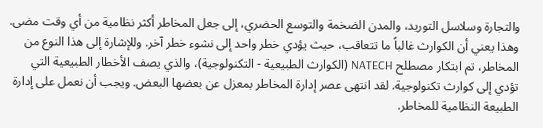والتجارة وسلاسل التوريد، والمدن الضخمة والتوسع الحضري، إلى جعل المخاطر أكثر نظامية من أي وقت مضى. وهذا يعني أن الكوارث غالباً ما تتعاقب، حيث يؤدي خطر واحد إلى نشوء خطر آخر. وللإشارة إلى هذا النوع من المخاطر، تم ابتكار مصطلح NATECH (الكوارث الطبيعية - التكنولوجية)، والذي يصف الأخطار الطبيعية التي تؤدي إلى كوارث تكنولوجية. لقد انتهى عصر إدارة المخاطر بمعزل عن بعضها البعض. ويجب أن نعمل على إدارة الطبيعة النظامية للمخاطر.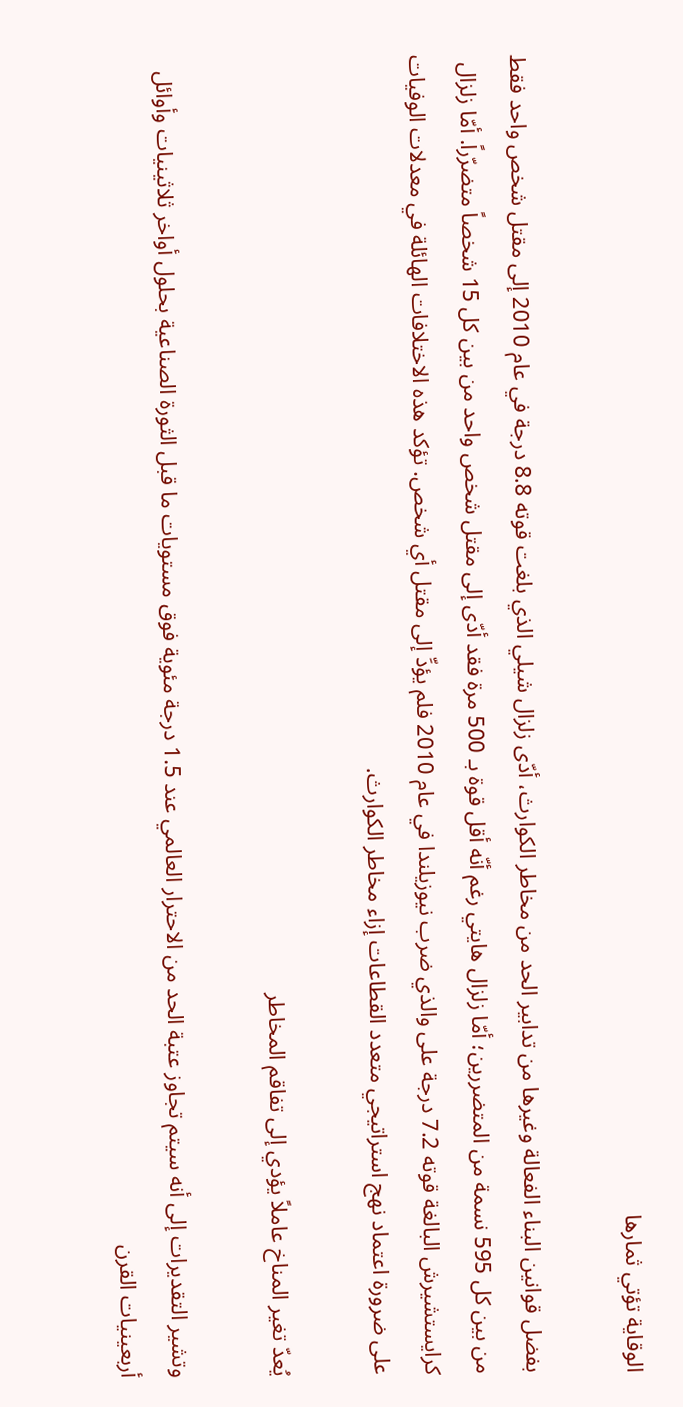الوقاية تؤتي ثمارها

بفضل قوانين البناء الفعالة وغيرها من تدابير الحد من مخاطر الكوارث، أدّى زلزال شيلي الذي بلغت قوته 8.8 درجة في عام 2010 إلى مقتل شخص واحد فقط من بين كل 595 نسمة من المتضررين؛ أمّا زلزال هايتي رغم أنّه أقل قوة بـ 500 مرة فقد أدّى إلى مقتل شخص واحد من بين كل 15 شخصاً متضرّراً. أمّا زلزال كرايستشيرش البالغة قوته 7.2 درجة على والذي ضرب نيوزيلندا في عام 2010 فلم يؤدِّ إلى مقتل أي شخص. تؤكد هذه الاختلافات الهائلة في معدلات الوفيات على ضرورة اعتماد نهج استراتيجي متعدد القطاعات إزاء مخاطر الكوارث.

يُعدّ تغير المناخ عاملاً يؤدي إلى تفاقم المخاطر

وتشير التقديرات إلى أنه سيتم تجاوز عتبة الحد من الاحترار العالمي عند 1.5 درجة مئوية فوق مستويات ما قبل الثورة الصناعية بحلول أواخر ثلاثينيات وأوائل أربعينيات القرن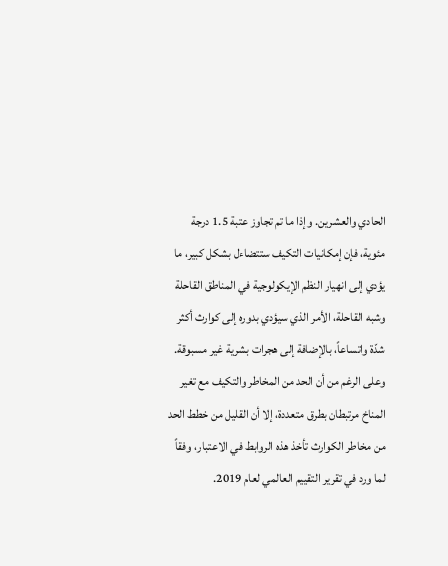الحادي والعشرين. وإذا ما تم تجاوز عتبة 1.5 درجة مئوية، فإن إمكانيات التكيف ستتضاءل بشكل كبير، ما يؤدي إلى انهيار النظم الإيكولوجية في المناطق القاحلة وشبه القاحلة، الأمر الذي سيؤدي بدوره إلى كوارث أكثر شدّة واتساعاً، بالإضافة إلى هجرات بشرية غير مسبوقة. وعلى الرغم من أن الحد من المخاطر والتكيف مع تغير المناخ مرتبطان بطرق متعددة، إلا أن القليل من خطط الحد من مخاطر الكوارث تأخذ هذه الروابط في الاعتبار، وفقاً لما ورد في تقرير التقييم العالمي لعام 2019.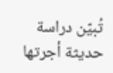تُبيّن دراسة حديثة أجرتها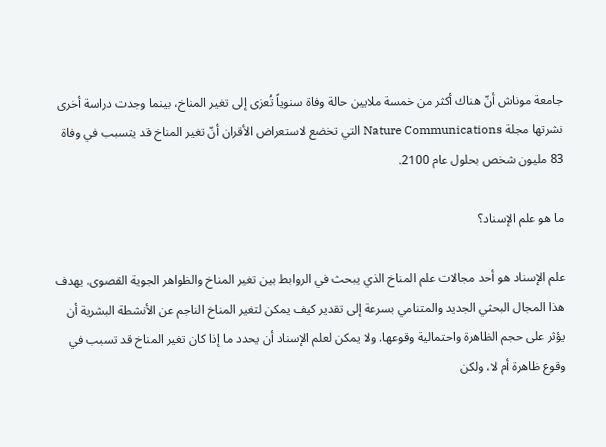جامعة موناش أنّ هناك أكثر من خمسة ملايين حالة وفاة سنوياً تُعزى إلى تغير المناخ، بينما وجدت دراسة أخرى نشرتها مجلة Nature Communications التي تخضع لاستعراض الأقران أنّ تغير المناخ قد يتسبب في وفاة 83 مليون شخص بحلول عام 2100.

ما هو علم الإسناد؟

علم الإسناد هو أحد مجالات علم المناخ الذي يبحث في الروابط بين تغير المناخ والظواهر الجوية القصوى. يهدف هذا المجال البحثي الجديد والمتنامي بسرعة إلى تقدير كيف يمكن لتغير المناخ الناجم عن الأنشطة البشرية أن يؤثر على حجم الظاهرة واحتمالية وقوعها. ولا يمكن لعلم الإسناد أن يحدد ما إذا كان تغير المناخ قد تسبب في وقوع ظاهرة أم لا، ولكن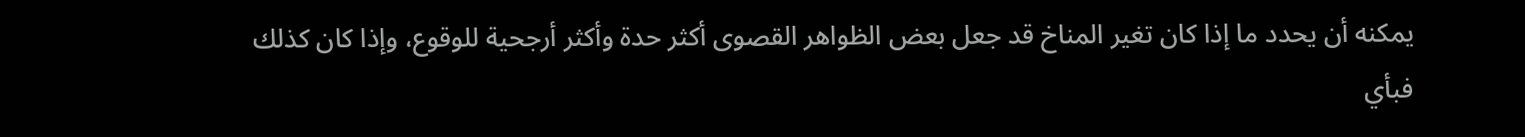يمكنه أن يحدد ما إذا كان تغير المناخ قد جعل بعض الظواهر القصوى أكثر حدة وأكثر أرجحية للوقوع، وإذا كان كذلك فبأي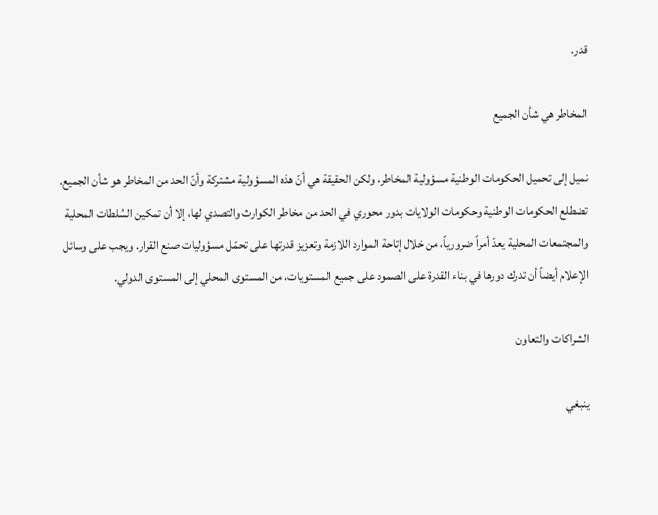قدر.

المخاطر هي شأن الجميع

نميل إلى تحميل الحكومات الوطنية مسؤولية المخاطر، ولكن الحقيقة هي أنّ هذه المسؤولية مشتركة وأنّ الحد من المخاطر هو شأن الجميع. تضطلع الحكومات الوطنية وحكومات الولايات بدور محوري في الحد من مخاطر الكوارث والتصدي لها، إلا أن تمكين السُلطات المحلية والمجتمعات المحلية يعدّ أمراً ضرورياً، من خلال إتاحة الموارد اللازمة وتعزيز قدرتها على تحمّل مسؤوليات صنع القرار. ويجب على وسائل الإعلام أيضاً أن تدرك دورها في بناء القدرة على الصمود على جميع المستويات، من المستوى المحلي إلى المستوى الدولي.

الشراكات والتعاون

ينبغي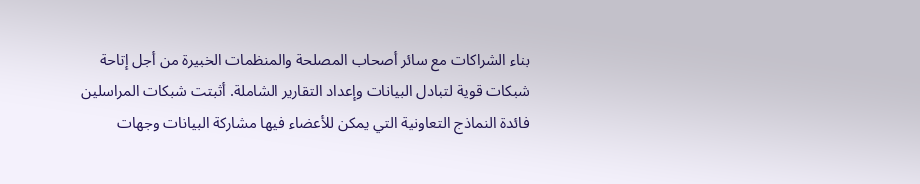بناء الشراكات مع سائر أصحاب المصلحة والمنظمات الخبيرة من أجل إتاحة شبكات قوية لتبادل البيانات وإعداد التقارير الشاملة. أثبتت شبكات المراسلين فائدة النماذج التعاونية التي يمكن للأعضاء فيها مشاركة البيانات وجهات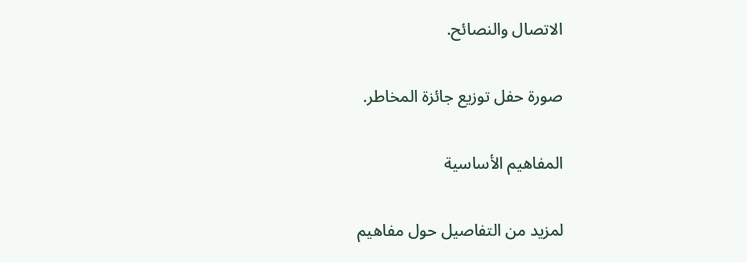الاتصال والنصائح.

صورة حفل توزيع جائزة المخاطر.

المفاهيم الأساسية

لمزيد من التفاصيل حول مفاهيم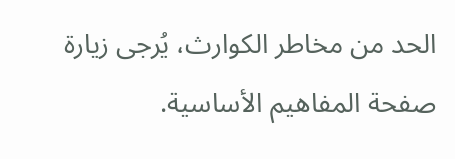الحد من مخاطر الكوارث، يُرجى زيارة صفحة المفاهيم الأساسية.